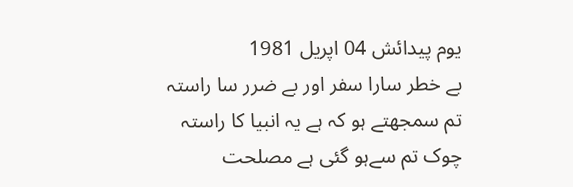یوم پیدائش 04 اپریل 1981
بے خطر سارا سفر اور بے ضرر سا راستہ
تم سمجھتے ہو کہ ہے یہ انبیا کا راستہ
چوک تم سےہو گئی ہے مصلحت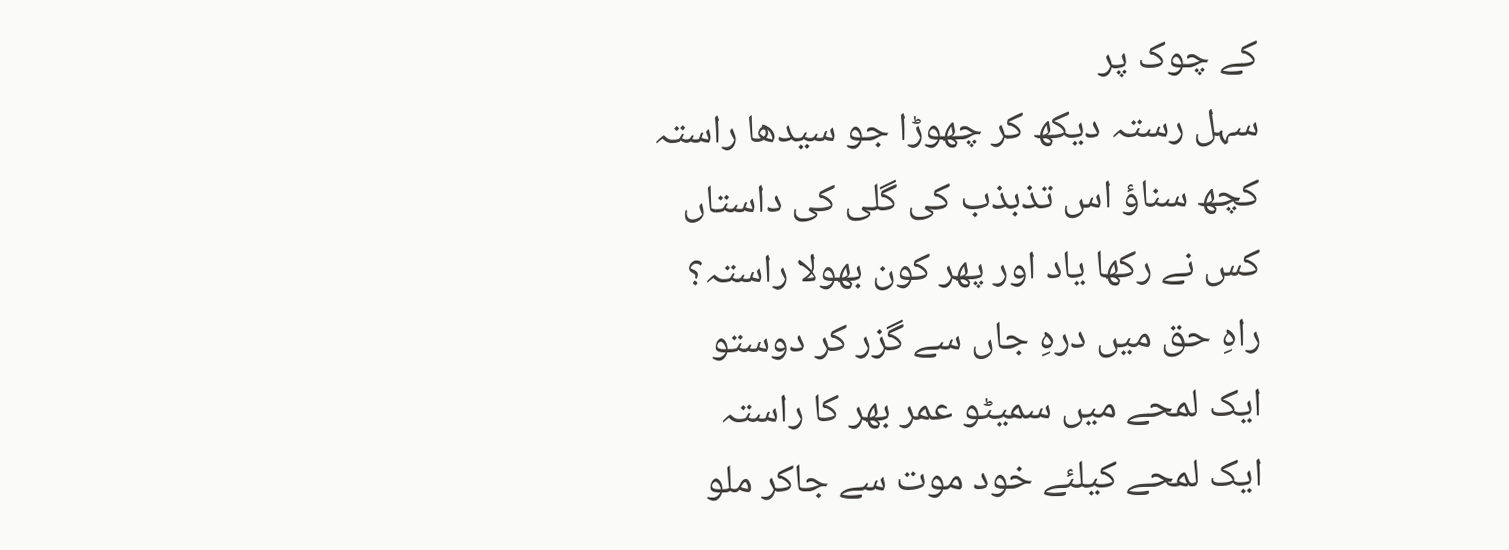کے چوک پر
سہل رستہ دیکھ کر چھوڑا جو سیدھا راستہ
کچھ سناؤ اس تذبذب کی گلی کی داستاں
کس نے رکھا یاد اور پھر کون بھولا راستہ؟
راہِ حق میں درہِ جاں سے گزر کر دوستو
ایک لمحے میں سمیٹو عمر بھر کا راستہ
ایک لمحے کیلئے خود موت سے جاکر ملو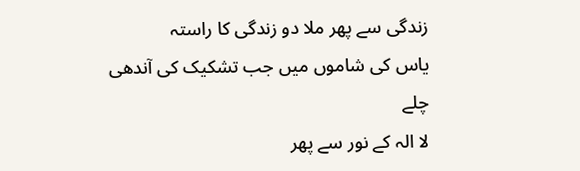زندگی سے پھر ملا دو زندگی کا راستہ
یاس کی شاموں میں جب تشکیک کی آندھی چلے
لا الہ کے نور سے پھر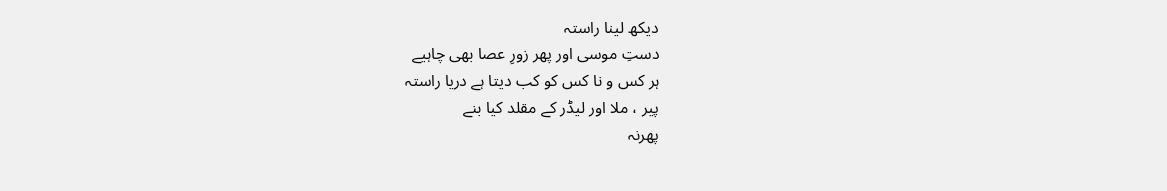دیکھ لینا راستہ
دستِ موسی اور پھر زورِ عصا بھی چاہیے
ہر کس و نا کس کو کب دیتا ہے دریا راستہ
پیر ، ملا اور لیڈر کے مقلد کیا بنے
پھرنہ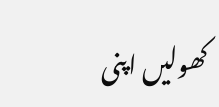کھولیں اپنی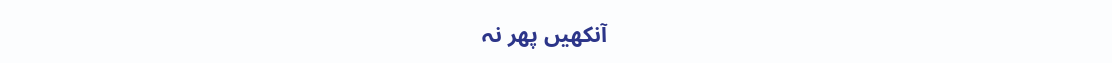آنکھیں پھر نہ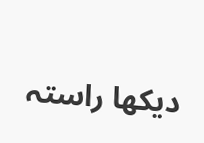دیکھا راستہ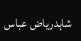شاہدریاض عباس